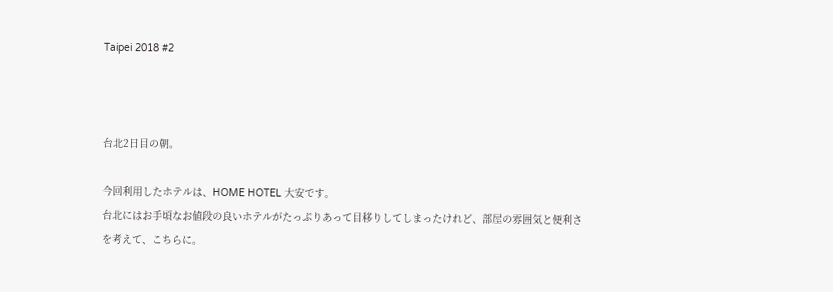Taipei 2018 #2



台北2日目の朝。

今回利用したホテルは、HOME HOTEL 大安です。
台北にはお手頃なお値段の良いホテルがたっぷりあって目移りしてしまったけれど、部屋の雰囲気と便利さを考えて、こちらに。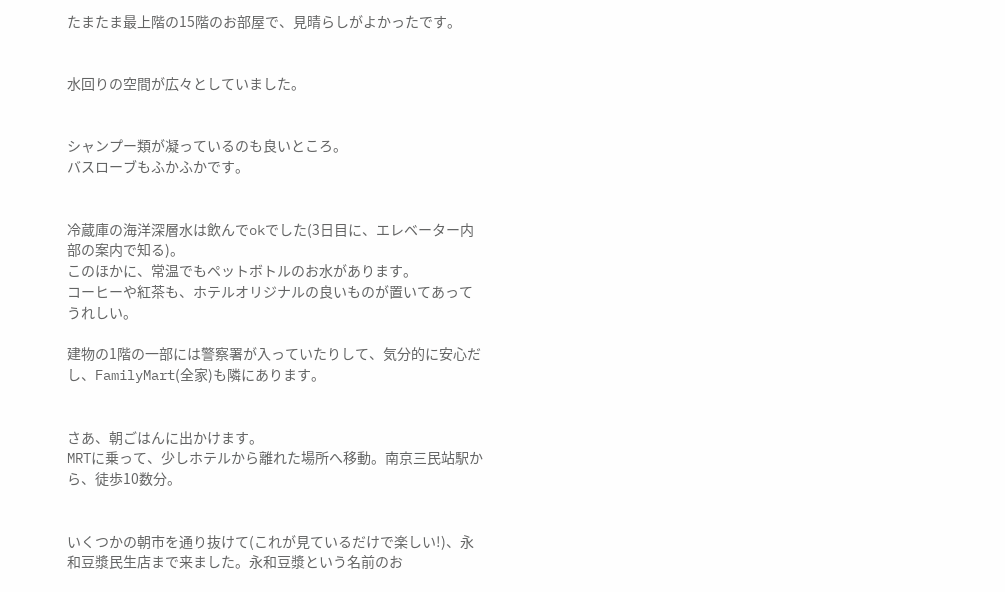たまたま最上階の15階のお部屋で、見晴らしがよかったです。


水回りの空間が広々としていました。


シャンプー類が凝っているのも良いところ。
バスローブもふかふかです。


冷蔵庫の海洋深層水は飲んでokでした(3日目に、エレベーター内部の案内で知る)。
このほかに、常温でもペットボトルのお水があります。
コーヒーや紅茶も、ホテルオリジナルの良いものが置いてあってうれしい。

建物の1階の一部には警察署が入っていたりして、気分的に安心だし、FamilyMart(全家)も隣にあります。


さあ、朝ごはんに出かけます。
MRTに乗って、少しホテルから離れた場所へ移動。南京三民站駅から、徒歩10数分。


いくつかの朝市を通り抜けて(これが見ているだけで楽しい!)、永和豆漿民生店まで来ました。永和豆漿という名前のお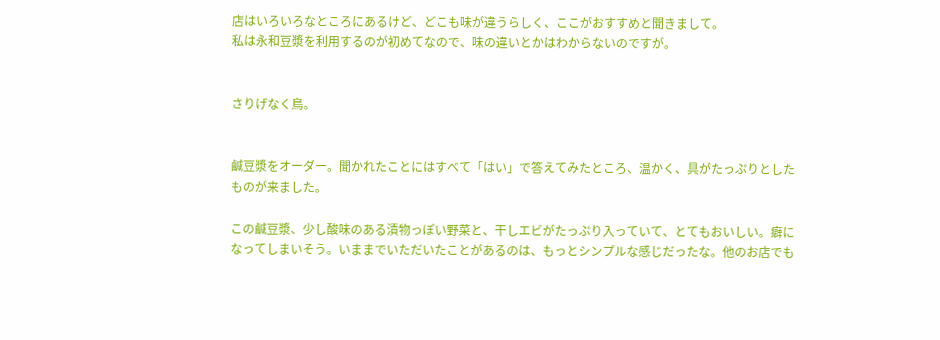店はいろいろなところにあるけど、どこも味が違うらしく、ここがおすすめと聞きまして。
私は永和豆漿を利用するのが初めてなので、味の違いとかはわからないのですが。


さりげなく鳥。


鹹豆漿をオーダー。聞かれたことにはすべて「はい」で答えてみたところ、温かく、具がたっぷりとしたものが来ました。

この鹹豆漿、少し酸味のある漬物っぽい野菜と、干しエビがたっぷり入っていて、とてもおいしい。癖になってしまいそう。いままでいただいたことがあるのは、もっとシンプルな感じだったな。他のお店でも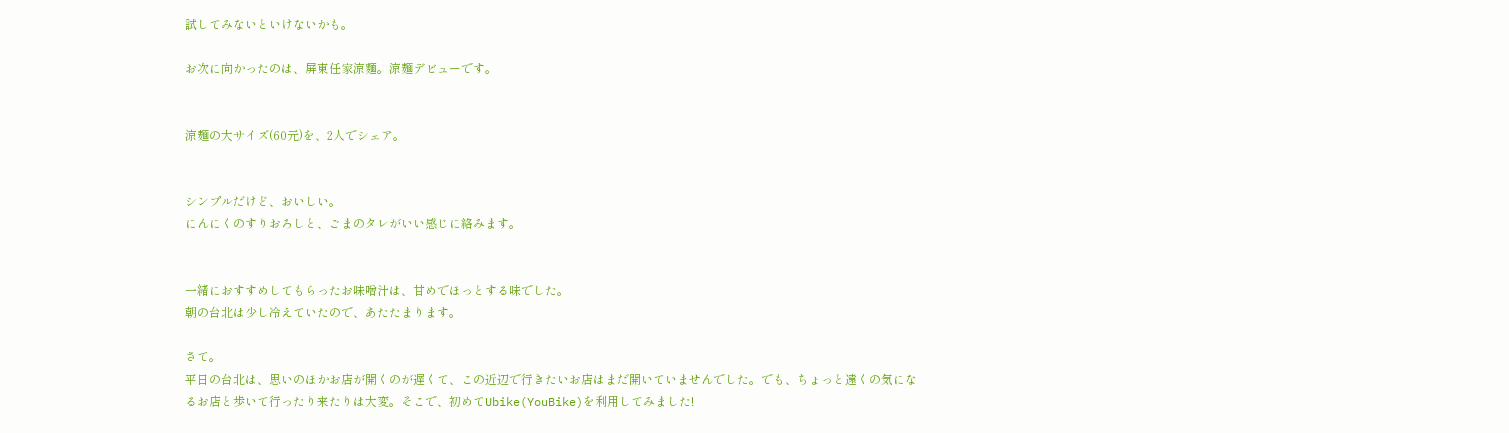試してみないといけないかも。

お次に向かったのは、屏東任家涼麵。涼麺デビューです。


涼麺の大サイズ(60元)を、2人でシェア。


シンプルだけど、おいしい。
にんにくのすりおろしと、ごまのタレがいい感じに絡みます。


一緒におすすめしてもらったお味噌汁は、甘めでほっとする味でした。
朝の台北は少し冷えていたので、あたたまります。

さて。
平日の台北は、思いのほかお店が開くのが遅くて、この近辺で行きたいお店はまだ開いていませんでした。でも、ちょっと遠くの気になるお店と歩いて行ったり来たりは大変。そこで、初めてUbike(YouBike)を利用してみました!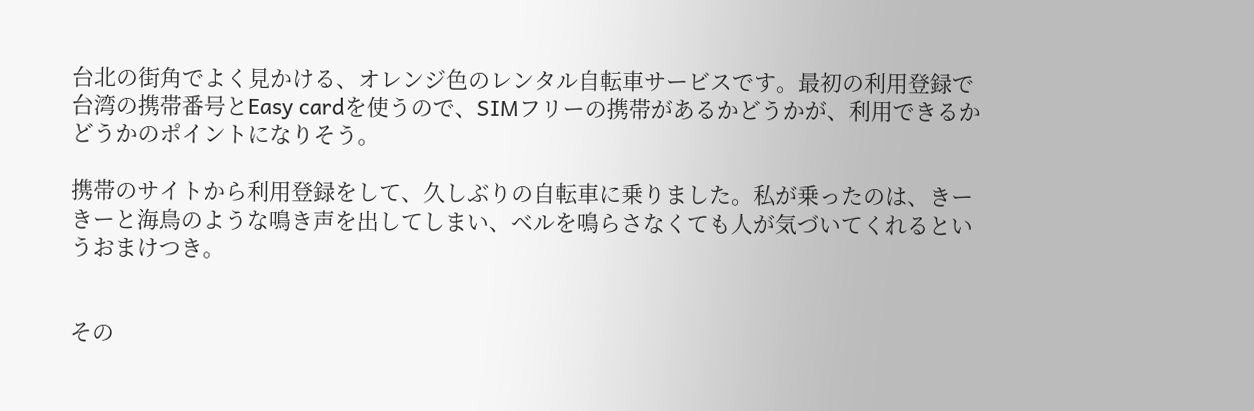台北の街角でよく見かける、オレンジ色のレンタル自転車サービスです。最初の利用登録で台湾の携帯番号とEasy cardを使うので、SIMフリーの携帯があるかどうかが、利用できるかどうかのポイントになりそう。

携帯のサイトから利用登録をして、久しぶりの自転車に乗りました。私が乗ったのは、きーきーと海鳥のような鳴き声を出してしまい、ベルを鳴らさなくても人が気づいてくれるというおまけつき。


その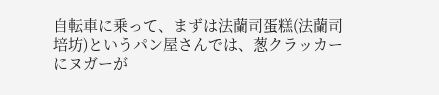自転車に乗って、まずは法蘭司蛋糕(法蘭司培坊)というパン屋さんでは、葱クラッカーにヌガーが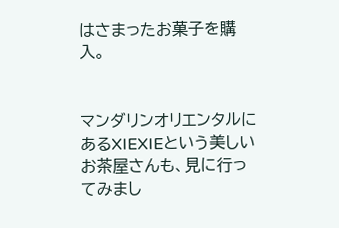はさまったお菓子を購入。


マンダリンオリエンタルにあるXIEXIEという美しいお茶屋さんも、見に行ってみまし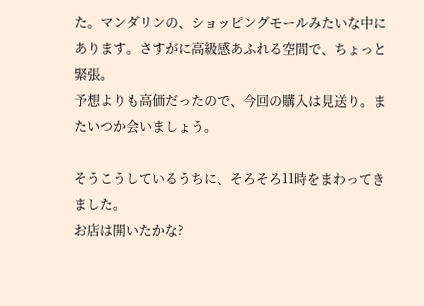た。マンダリンの、ショッピングモールみたいな中にあります。さすがに高級感あふれる空間で、ちょっと緊張。
予想よりも高価だったので、今回の購入は見送り。またいつか会いましょう。

そうこうしているうちに、そろそろ11時をまわってきました。
お店は開いたかな?